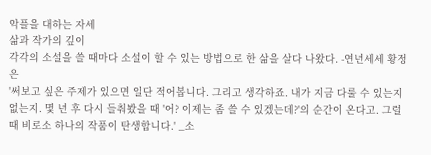악플을 대하는 자세
삶과 작가의 깊이
각각의 소설을 쓸 때마다 소설이 할 수 있는 방법으로 한 삶을 살다 나왔다. -연년세세 황정은
'써보고 싶은 주제가 있으면 일단 적어봅니다. 그리고 생각하죠. 내가 지금 다룰 수 있는지 없는지. 몇 년 후 다시 들춰봤을 때 '어? 이제는 좀 쓸 수 있겠는데?'의 순간이 온다고. 그럴 때 비로소 하나의 작품이 탄생합니다.' _소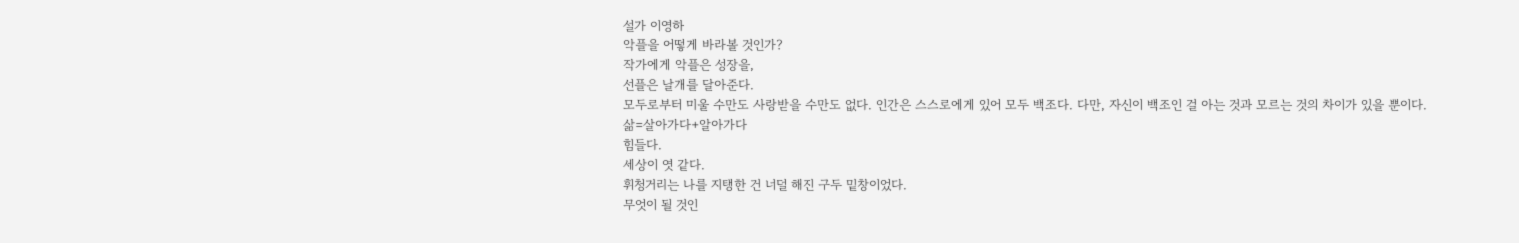설가 이영하
악플을 어떻게 바라볼 것인가?
작가에게 악플은 성장을,
선플은 날개를 달아준다.
모두로부터 미울 수만도 사랑받을 수만도 없다. 인간은 스스로에게 있어 모두 백조다. 다만, 자신이 백조인 걸 아는 것과 모르는 것의 차이가 있을 뿐이다.
삶=살아가다+알아가다
힘들다.
세상이 엿 같다.
휘청거리는 나를 지탱한 건 너덜 해진 구두 밑창이었다.
무엇이 될 것인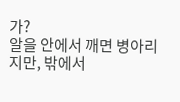가?
알을 안에서 깨면 병아리지만, 밖에서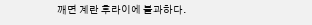깨면 계란 후라이에 불과하다.